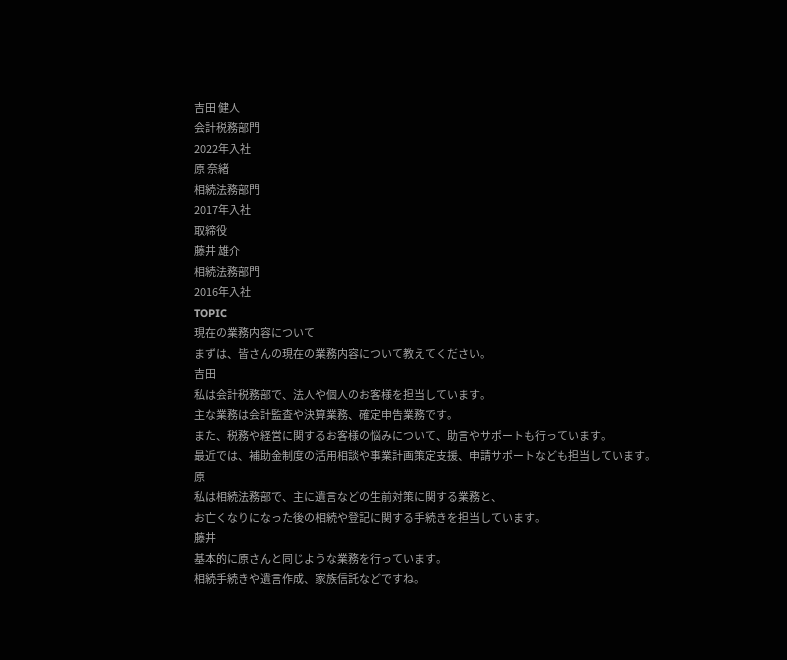吉田 健人
会計税務部門
2022年入社
原 奈緒
相続法務部門
2017年入社
取締役
藤井 雄介
相続法務部門
2016年入社
TOPIC
現在の業務内容について
まずは、皆さんの現在の業務内容について教えてください。
吉田
私は会計税務部で、法人や個人のお客様を担当しています。
主な業務は会計監査や決算業務、確定申告業務です。
また、税務や経営に関するお客様の悩みについて、助言やサポートも行っています。
最近では、補助金制度の活用相談や事業計画策定支援、申請サポートなども担当しています。
原
私は相続法務部で、主に遺言などの生前対策に関する業務と、
お亡くなりになった後の相続や登記に関する手続きを担当しています。
藤井
基本的に原さんと同じような業務を行っています。
相続手続きや遺言作成、家族信託などですね。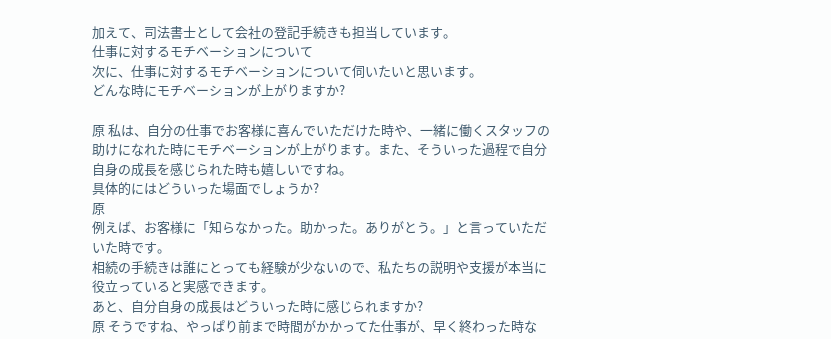加えて、司法書士として会社の登記手続きも担当しています。
仕事に対するモチベーションについて
次に、仕事に対するモチベーションについて伺いたいと思います。
どんな時にモチベーションが上がりますか?

原 私は、自分の仕事でお客様に喜んでいただけた時や、一緒に働くスタッフの助けになれた時にモチベーションが上がります。また、そういった過程で自分自身の成長を感じられた時も嬉しいですね。
具体的にはどういった場面でしょうか?
原
例えば、お客様に「知らなかった。助かった。ありがとう。」と言っていただいた時です。
相続の手続きは誰にとっても経験が少ないので、私たちの説明や支援が本当に役立っていると実感できます。
あと、自分自身の成長はどういった時に感じられますか?
原 そうですね、やっぱり前まで時間がかかってた仕事が、早く終わった時な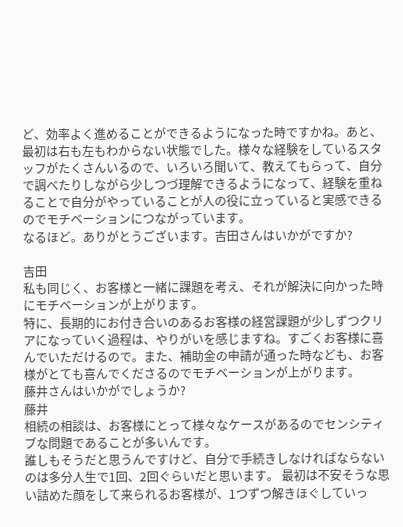ど、効率よく進めることができるようになった時ですかね。あと、最初は右も左もわからない状態でした。様々な経験をしているスタッフがたくさんいるので、いろいろ聞いて、教えてもらって、自分で調べたりしながら少しつづ理解できるようになって、経験を重ねることで自分がやっていることが人の役に立っていると実感できるのでモチベーションにつながっています。
なるほど。ありがとうございます。吉田さんはいかがですか?

吉田
私も同じく、お客様と一緒に課題を考え、それが解決に向かった時にモチベーションが上がります。
特に、長期的にお付き合いのあるお客様の経営課題が少しずつクリアになっていく過程は、やりがいを感じますね。すごくお客様に喜んでいただけるので。また、補助金の申請が通った時なども、お客様がとても喜んでくださるのでモチベーションが上がります。
藤井さんはいかがでしょうか?
藤井
相続の相談は、お客様にとって様々なケースがあるのでセンシティブな問題であることが多いんです。
誰しもそうだと思うんですけど、自分で手続きしなければならないのは多分人生で1回、2回ぐらいだと思います。 最初は不安そうな思い詰めた顔をして来られるお客様が、1つずつ解きほぐしていっ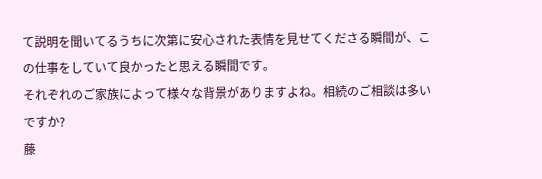て説明を聞いてるうちに次第に安心された表情を見せてくださる瞬間が、この仕事をしていて良かったと思える瞬間です。
それぞれのご家族によって様々な背景がありますよね。相続のご相談は多いですか?
藤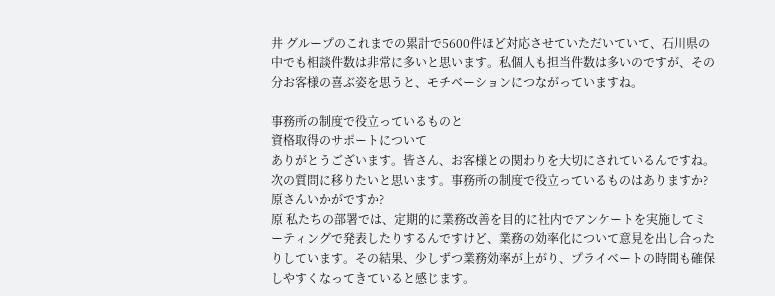井 グループのこれまでの累計で5600件ほど対応させていただいていて、石川県の中でも相談件数は非常に多いと思います。私個人も担当件数は多いのですが、その分お客様の喜ぶ姿を思うと、モチベーションにつながっていますね。

事務所の制度で役立っているものと
資格取得のサポートについて
ありがとうございます。皆さん、お客様との関わりを大切にされているんですね。
次の質問に移りたいと思います。事務所の制度で役立っているものはありますか?原さんいかがですか?
原 私たちの部署では、定期的に業務改善を目的に社内でアンケートを実施してミーティングで発表したりするんですけど、業務の効率化について意見を出し合ったりしています。その結果、少しずつ業務効率が上がり、プライベートの時間も確保しやすくなってきていると感じます。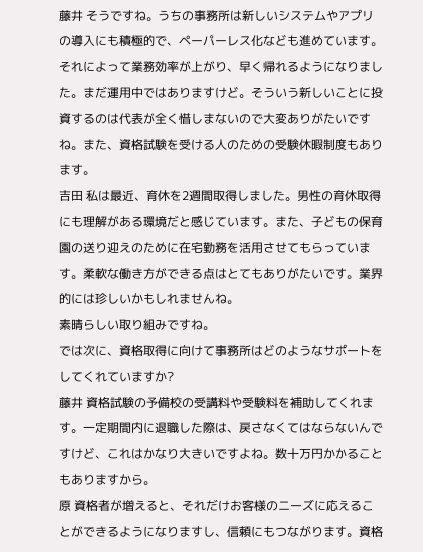藤井 そうですね。うちの事務所は新しいシステムやアプリの導入にも積極的で、ペーパーレス化なども進めています。それによって業務効率が上がり、早く帰れるようになりました。まだ運用中ではありますけど。そういう新しいことに投資するのは代表が全く惜しまないので大変ありがたいですね。また、資格試験を受ける人のための受験休暇制度もあります。
吉田 私は最近、育休を2週間取得しました。男性の育休取得にも理解がある環境だと感じています。また、子どもの保育園の送り迎えのために在宅勤務を活用させてもらっています。柔軟な働き方ができる点はとてもありがたいです。業界的には珍しいかもしれませんね。
素晴らしい取り組みですね。
では次に、資格取得に向けて事務所はどのようなサポートをしてくれていますか?
藤井 資格試験の予備校の受講料や受験料を補助してくれます。一定期間内に退職した際は、戻さなくてはならないんですけど、これはかなり大きいですよね。数十万円かかることもありますから。
原 資格者が増えると、それだけお客様のニーズに応えることができるようになりますし、信頼にもつながります。資格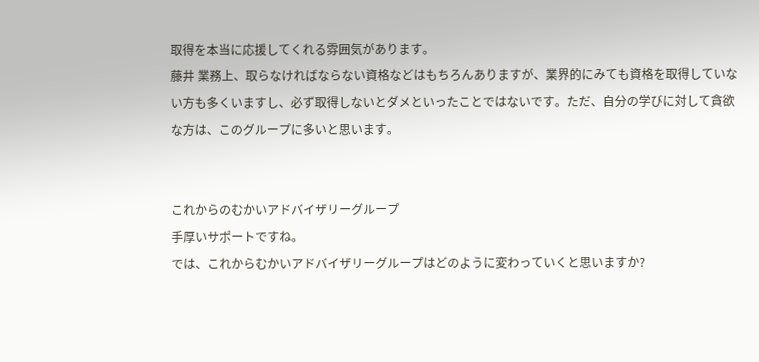取得を本当に応援してくれる雰囲気があります。
藤井 業務上、取らなければならない資格などはもちろんありますが、業界的にみても資格を取得していない方も多くいますし、必ず取得しないとダメといったことではないです。ただ、自分の学びに対して貪欲な方は、このグループに多いと思います。


これからのむかいアドバイザリーグループ
手厚いサポートですね。
では、これからむかいアドバイザリーグループはどのように変わっていくと思いますか?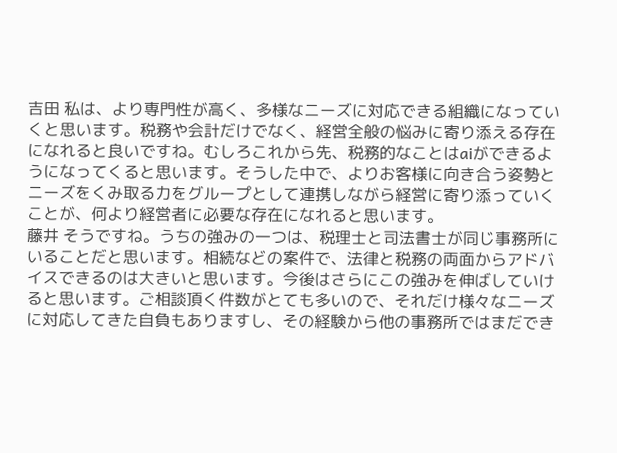吉田 私は、より専門性が高く、多様なニーズに対応できる組織になっていくと思います。税務や会計だけでなく、経営全般の悩みに寄り添える存在になれると良いですね。むしろこれから先、税務的なことはaiができるようになってくると思います。そうした中で、よりお客様に向き合う姿勢とニーズをくみ取る力をグループとして連携しながら経営に寄り添っていくことが、何より経営者に必要な存在になれると思います。
藤井 そうですね。うちの強みの一つは、税理士と司法書士が同じ事務所にいることだと思います。相続などの案件で、法律と税務の両面からアドバイスできるのは大きいと思います。今後はさらにこの強みを伸ばしていけると思います。ご相談頂く件数がとても多いので、それだけ様々なニーズに対応してきた自負もありますし、その経験から他の事務所ではまだでき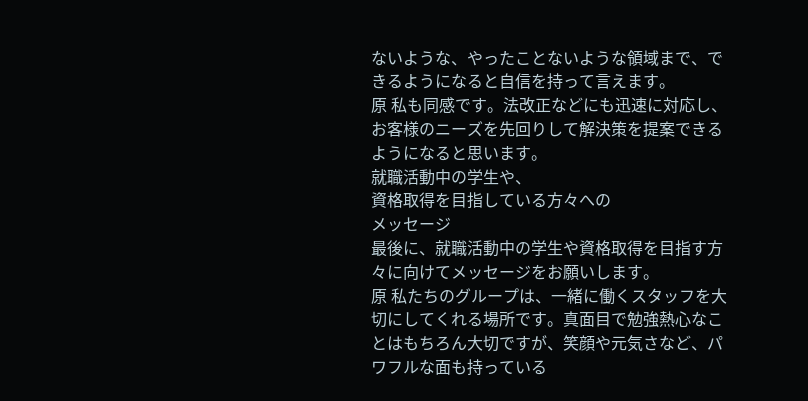ないような、やったことないような領域まで、できるようになると自信を持って言えます。
原 私も同感です。法改正などにも迅速に対応し、お客様のニーズを先回りして解決策を提案できるようになると思います。
就職活動中の学生や、
資格取得を目指している方々への
メッセージ
最後に、就職活動中の学生や資格取得を目指す方々に向けてメッセージをお願いします。
原 私たちのグループは、一緒に働くスタッフを大切にしてくれる場所です。真面目で勉強熱心なことはもちろん大切ですが、笑顔や元気さなど、パワフルな面も持っている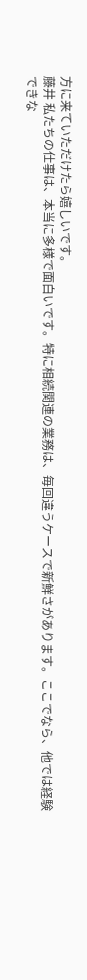方に来ていただけたら嬉しいです。
藤井 私たちの仕事は、本当に多様で面白いです。特に相続関連の業務は、毎回違うケースで新鮮さがあります。ここでなら、他では経験できな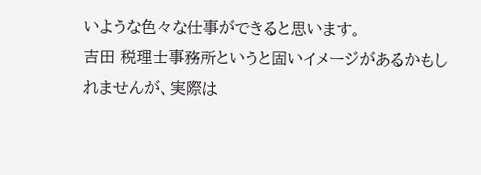いような色々な仕事ができると思います。
吉田 税理士事務所というと固いイメージがあるかもしれませんが、実際は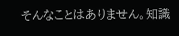そんなことはありません。知識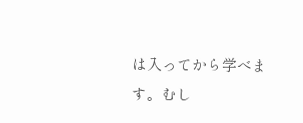は入ってから学べます。むし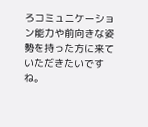ろコミュニケーション能力や前向きな姿勢を持った方に来ていただきたいですね。